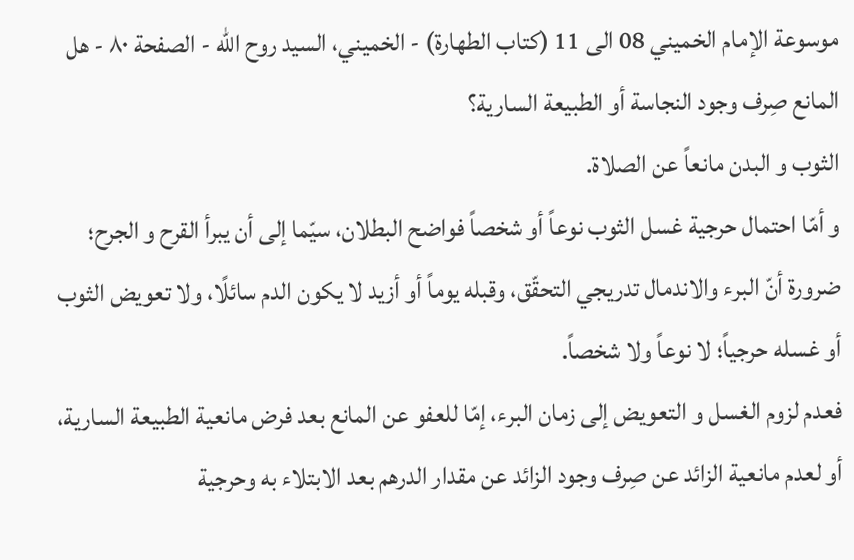موسوعة الإمام الخميني 08 الى 11 (كتاب الطهارة) - الخميني، السيد روح الله - الصفحة ٨٠ - هل المانع صِرف وجود النجاسة أو الطبيعة السارية؟
الثوب و البدن مانعاً عن الصلاة.
و أمّا احتمال حرجية غسل الثوب نوعاً أو شخصاً فواضح البطلان، سيّما إلى أن يبرأ القرح و الجرح؛ ضرورة أنّ البرء والاندمال تدريجي التحقّق، وقبله يوماً أو أزيد لا يكون الدم سائلًا، ولا تعويض الثوب أو غسله حرجياً؛ لا نوعاً ولا شخصاً.
فعدم لزوم الغسل و التعويض إلى زمان البرء، إمّا للعفو عن المانع بعد فرض مانعية الطبيعة السارية، أو لعدم مانعية الزائد عن صِرف وجود الزائد عن مقدار الدرهم بعد الابتلاء به وحرجية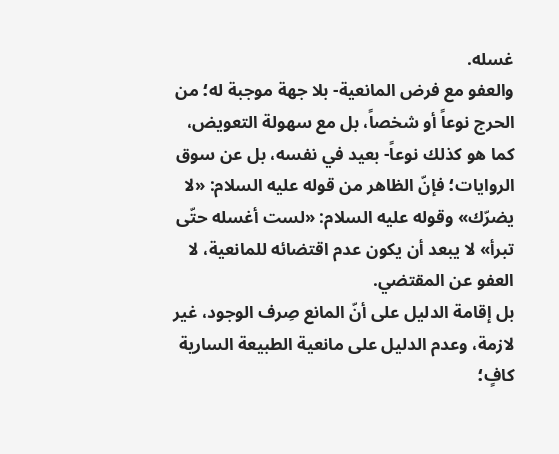غسله.
والعفو مع فرض المانعية- بلا جهة موجبة له؛ من الحرج نوعاً أو شخصاً، بل مع سهولة التعويض، كما هو كذلك نوعاً- بعيد في نفسه، بل عن سوق الروايات؛ فإنّ الظاهر من قوله عليه السلام: «لا يضرّك» وقوله عليه السلام: «لست أغسله حتّى تبرأ» لا يبعد أن يكون عدم اقتضائه للمانعية، لا العفو عن المقتضي.
بل إقامة الدليل على أنّ المانع صِرف الوجود، غير لازمة، وعدم الدليل على مانعية الطبيعة السارية كافٍ؛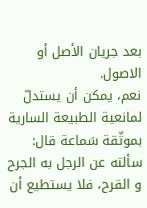بعد جريان الأصل أو الاصول.
نعم، يمكن أن يستدلّ لمانعية الطبيعة السارية بموثّقة سَماعة قال: سألته عن الرجل به الجرح و القرح، فلا يستطيع أن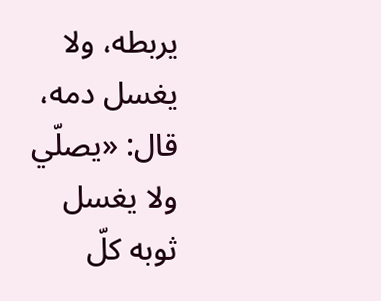يربطه، ولا يغسل دمه، قال: «يصلّي ولا يغسل ثوبه كلّ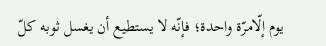يوم إلّامرّة واحدة؛ فإنّه لا يستطيع أن يغسل ثوبه كلّ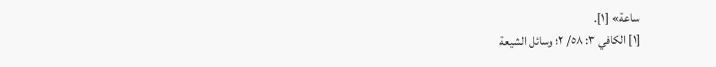ساعة» [١].
[١] الكافي ٣: ٥٨/ ٢؛ وسائل الشيعة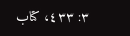٣: ٤٣٣، كتاب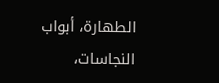الطهارة، أبواب النجاسات،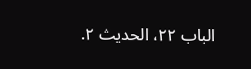الباب ٢٢، الحديث ٢.